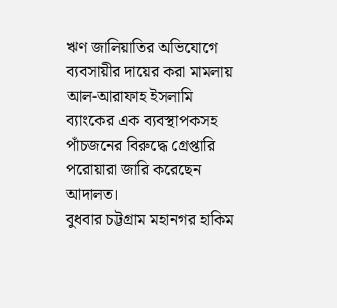ঋণ জালিয়াতির অভিযোগে ব্যবসায়ীর দায়ের করা মামলায় আল-আরাফাহ ইসলামি ব্যাংকের এক ব্যবস্থাপকসহ পাঁচজনের বিরুদ্ধে গ্রেপ্তারি পরোয়ারা জারি করেছেন আদালত।
বুধবার চট্টগ্রাম মহানগর হাকিম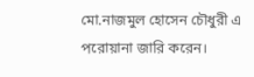মো.নাজমুল হোসেন চৌধুরী এ পরোয়ানা জারি করেন।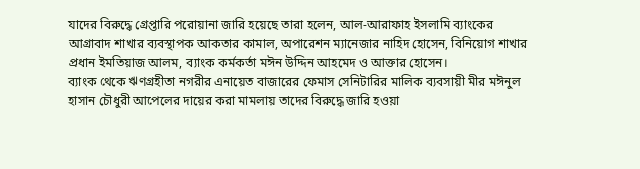যাদের বিরুদ্ধে গ্রেপ্তারি পরোয়ানা জারি হয়েছে তারা হলেন, আল-আরাফাহ ইসলামি ব্যাংকের আগ্রাবাদ শাখার ব্যবস্থাপক আকতার কামাল, অপারেশন ম্যানেজার নাহিদ হোসেন, বিনিয়োগ শাখার প্রধান ইমতিয়াজ আলম, ব্যাংক কর্মকর্তা মঈন উদ্দিন আহমেদ ও আক্তার হোসেন।
ব্যাংক থেকে ঋণগ্রহীতা নগরীর এনায়েত বাজারের ফেমাস সেনিটারির মালিক ব্যবসায়ী মীর মঈনুল হাসান চৌধুরী আপেলের দায়ের করা মামলায় তাদের বিরুদ্ধে জারি হওয়া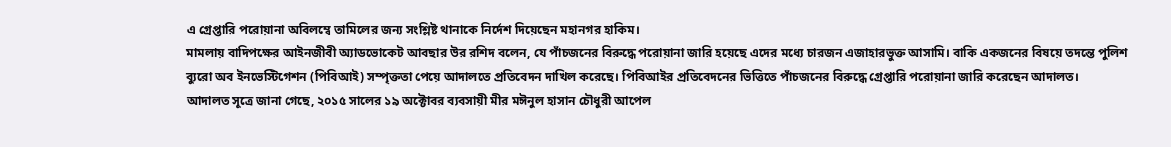এ গ্রেপ্তারি পরোয়ানা অবিলম্বে তামিলের জন্য সংশ্লিষ্ট থানাকে নির্দেশ দিয়েছেন মহানগর হাকিম।
মামলায় বাদিপক্ষের আইনজীবী অ্যাডভোকেট আবছার উর রশিদ বলেন, যে পাঁচজনের বিরুদ্ধে পরোয়ানা জারি হয়েছে এদের মধ্যে চারজন এজাহারভুক্ত আসামি। বাকি একজনের বিষয়ে তদন্তে পুলিশ ব্যুরো অব ইনভেস্টিগেশন (পিবিআই) সম্পৃক্ততা পেয়ে আদালতে প্রতিবেদন দাখিল করেছে। পিবিআইর প্রতিবেদনের ভিত্তিতে পাঁচজনের বিরুদ্ধে গ্রেপ্তারি পরোয়ানা জারি করেছেন আদালত।
আদালত সূত্রে জানা গেছে, ২০১৫ সালের ১৯ অক্টোবর ব্যবসায়ী মীর মঈনুল হাসান চৌধুরী আপেল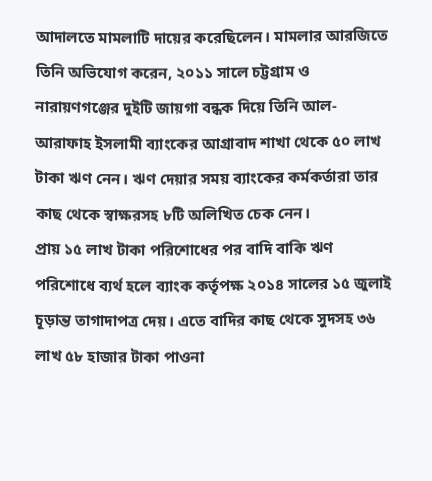আদালতে মামলাটি দায়ের করেছিলেন। মামলার আরজিতে তিনি অভিযোগ করেন, ২০১১ সালে চট্টগ্রাম ও নারায়ণগঞ্জের দুইটি জায়গা বন্ধক দিয়ে তিনি আল-আরাফাহ ইসলামী ব্যাংকের আগ্রাবাদ শাখা থেকে ৫০ লাখ টাকা ঋণ নেন। ঋণ দেয়ার সময় ব্যাংকের কর্মকর্তারা তার কাছ থেকে স্বাক্ষরসহ ৮টি অলিখিত চেক নেন।
প্রায় ১৫ লাখ টাকা পরিশোধের পর বাদি বাকি ঋণ পরিশোধে ব্যর্থ হলে ব্যাংক কর্তৃপক্ষ ২০১৪ সালের ১৫ জুলাই চূড়ান্ত তাগাদাপত্র দেয়। এতে বাদির কাছ থেকে সুদসহ ৩৬ লাখ ৫৮ হাজার টাকা পাওনা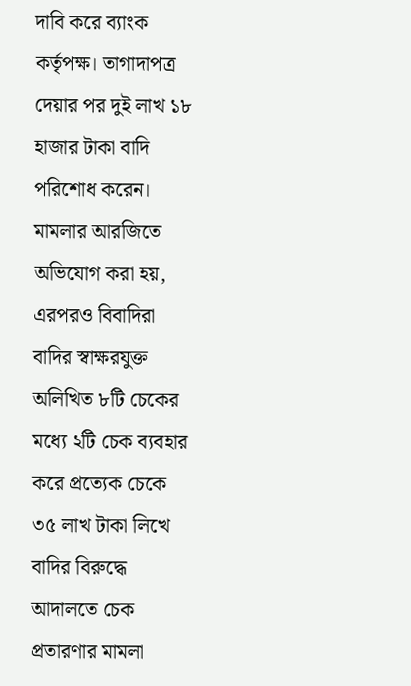দাবি করে ব্যাংক কর্তৃপক্ষ। তাগাদাপত্র দেয়ার পর দুই লাখ ১৮ হাজার টাকা বাদি পরিশোধ করেন।
মামলার আরজিতে অভিযোগ করা হয়, এরপরও বিবাদিরা বাদির স্বাক্ষরযুক্ত অলিখিত ৮টি চেকের মধ্যে ২টি চেক ব্যবহার করে প্রত্যেক চেকে ৩৫ লাখ টাকা লিখে বাদির বিরুদ্ধে আদালতে চেক প্রতারণার মামলা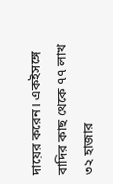দায়ের করেন। একইসঙ্গে বাদির কাছ থেকে ৭৭ লাখ ৩২ হাজার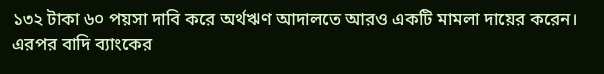১৩২ টাকা ৬০ পয়সা দাবি করে অর্থঋণ আদালতে আরও একটি মামলা দায়ের করেন।
এরপর বাদি ব্যাংকের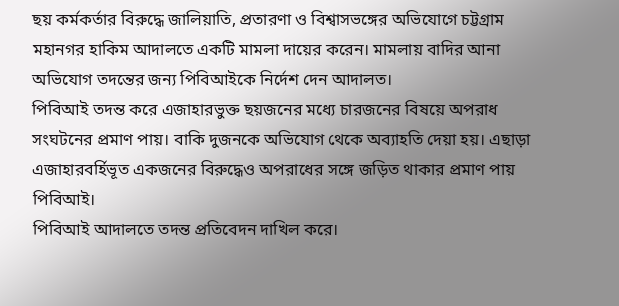ছয় কর্মকর্তার বিরুদ্ধে জালিয়াতি, প্রতারণা ও বিশ্বাসভঙ্গের অভিযোগে চট্টগ্রাম মহানগর হাকিম আদালতে একটি মামলা দায়ের করেন। মামলায় বাদির আনা অভিযোগ তদন্তের জন্য পিবিআইকে নির্দেশ দেন আদালত।
পিবিআই তদন্ত করে এজাহারভুক্ত ছয়জনের মধ্যে চারজনের বিষয়ে অপরাধ সংঘটনের প্রমাণ পায়। বাকি দুজনকে অভিযোগ থেকে অব্যাহতি দেয়া হয়। এছাড়া এজাহারবর্হিভূত একজনের বিরুদ্ধেও অপরাধের সঙ্গে জড়িত থাকার প্রমাণ পায় পিবিআই।
পিবিআই আদালতে তদন্ত প্রতিবেদন দাখিল করে।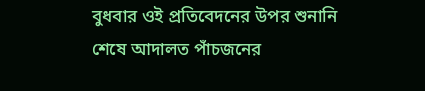বুধবার ওই প্রতিবেদনের উপর শুনানি শেষে আদালত পাঁচজনের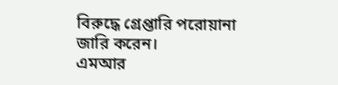বিরুদ্ধে গ্রেপ্তারি পরোয়ানা জারি করেন।
এমআর